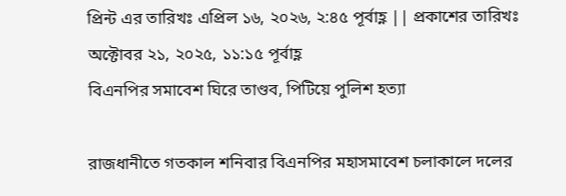প্রিন্ট এর তারিখঃ এপ্রিল ১৬, ২০২৬, ২:৪৫ পূর্বাহ্ণ || প্রকাশের তারিখঃ অক্টোবর ২১, ২০২৫, ১১:১৫ পূর্বাহ্ণ
বিএনপির সমাবেশ ঘিরে তাণ্ডব, পিটিয়ে পুলিশ হত্যা

রাজধানীতে গতকাল শনিবার বিএনপির মহাসমাবেশ চলাকালে দলের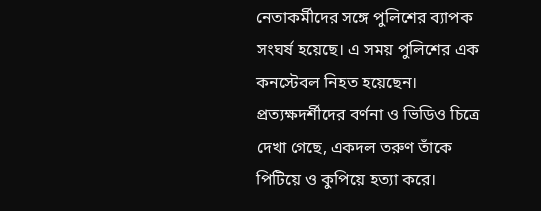নেতাকর্মীদের সঙ্গে পুলিশের ব্যাপক সংঘর্ষ হয়েছে। এ সময় পুলিশের এক কনস্টেবল নিহত হয়েছেন। প্রত্যক্ষদর্শীদের বর্ণনা ও ভিডিও চিত্রে দেখা গেছে, একদল তরুণ তাঁকে পিটিয়ে ও কুপিয়ে হত্যা করে।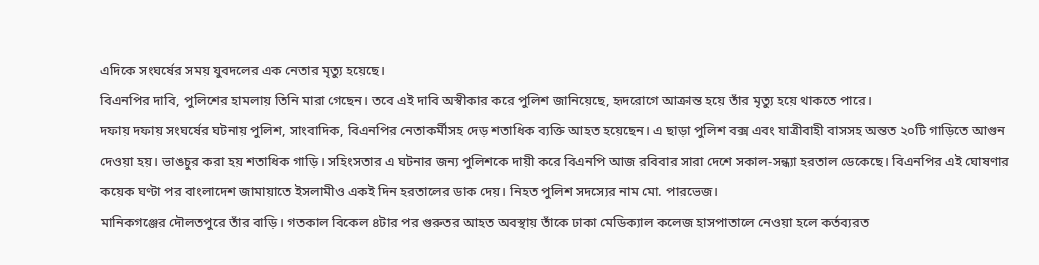এদিকে সংঘর্ষের সময় যুবদলের এক নেতার মৃত্যু হয়েছে।
বিএনপির দাবি, পুলিশের হামলায় তিনি মারা গেছেন। তবে এই দাবি অস্বীকার করে পুলিশ জানিয়েছে, হৃদরোগে আক্রান্ত হয়ে তাঁর মৃত্যু হয়ে থাকতে পারে।
দফায় দফায় সংঘর্ষের ঘটনায় পুলিশ, সাংবাদিক, বিএনপির নেতাকর্মীসহ দেড় শতাধিক ব্যক্তি আহত হয়েছেন। এ ছাড়া পুলিশ বক্স এবং যাত্রীবাহী বাসসহ অন্তত ২০টি গাড়িতে আগুন দেওয়া হয়। ভাঙচুর করা হয় শতাধিক গাড়ি। সহিংসতার এ ঘটনার জন্য পুলিশকে দায়ী করে বিএনপি আজ রবিবার সারা দেশে সকাল-সন্ধ্যা হরতাল ডেকেছে। বিএনপির এই ঘোষণার কয়েক ঘণ্টা পর বাংলাদেশ জামায়াতে ইসলামীও একই দিন হরতালের ডাক দেয়। নিহত পুলিশ সদস্যের নাম মো. পারভেজ।
মানিকগঞ্জের দৌলতপুরে তাঁর বাড়ি। গতকাল বিকেল ৪টার পর গুরুতর আহত অবস্থায় তাঁকে ঢাকা মেডিক্যাল কলেজ হাসপাতালে নেওয়া হলে কর্তব্যরত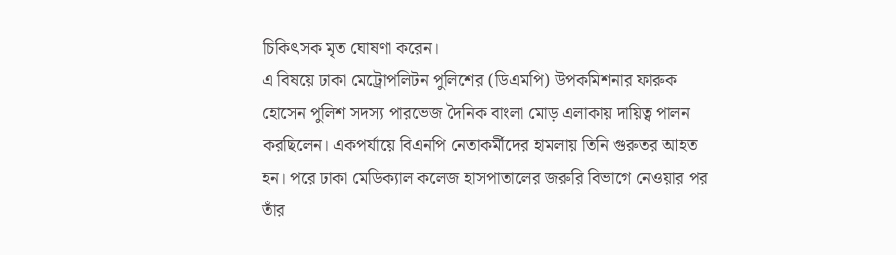চিকিৎসক মৃত ঘোষণা করেন।
এ বিষয়ে ঢাকা মেট্রোপলিটন পুলিশের (ডিএমপি) উপকমিশনার ফারুক হোসেন পুলিশ সদস্য পারভেজ দৈনিক বাংলা মোড় এলাকায় দায়িত্ব পালন করছিলেন। একপর্যায়ে বিএনপি নেতাকর্মীদের হামলায় তিনি গুরুতর আহত হন। পরে ঢাকা মেডিক্যাল কলেজ হাসপাতালের জরুরি বিভাগে নেওয়ার পর তাঁর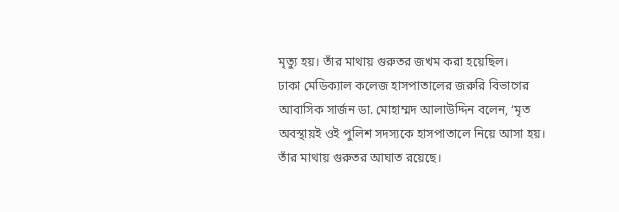মৃত্যু হয়। তাঁর মাথায় গুরুতর জখম করা হয়েছিল।
ঢাকা মেডিক্যাল কলেজ হাসপাতালের জরুরি বিভাগের আবাসিক সার্জন ডা. মোহাম্মদ আলাউদ্দিন বলেন, ‘মৃত অবস্থায়ই ওই পুলিশ সদস্যকে হাসপাতালে নিয়ে আসা হয়। তাঁর মাথায় গুরুতর আঘাত রয়েছে।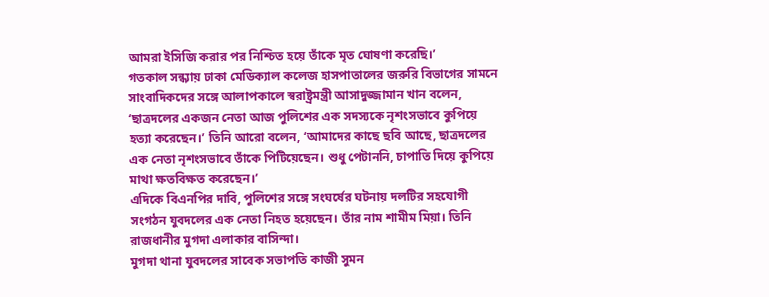আমরা ইসিজি করার পর নিশ্চিত হয়ে তাঁকে মৃত ঘোষণা করেছি।’
গতকাল সন্ধ্যায় ঢাকা মেডিক্যাল কলেজ হাসপাতালের জরুরি বিভাগের সামনে সাংবাদিকদের সঙ্গে আলাপকালে স্বরাষ্ট্রমন্ত্রী আসাদুজ্জামান খান বলেন, ‘ছাত্রদলের একজন নেতা আজ পুলিশের এক সদস্যকে নৃশংসভাবে কুপিয়ে হত্যা করেছেন।’ তিনি আরো বলেন, ‘আমাদের কাছে ছবি আছে, ছাত্রদলের এক নেতা নৃশংসভাবে তাঁকে পিটিয়েছেন। শুধু পেটাননি, চাপাতি দিয়ে কুপিয়ে মাথা ক্ষতবিক্ষত করেছেন।’
এদিকে বিএনপির দাবি, পুলিশের সঙ্গে সংঘর্ষের ঘটনায় দলটির সহযোগী সংগঠন যুবদলের এক নেতা নিহত হয়েছেন। তাঁর নাম শামীম মিয়া। তিনি রাজধানীর মুগদা এলাকার বাসিন্দা।
মুগদা থানা যুবদলের সাবেক সভাপতি কাজী সুমন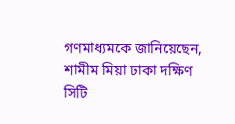গণমাধ্যমকে জানিয়েছেন, শামীম মিয়া ঢাকা দক্ষিণ সিটি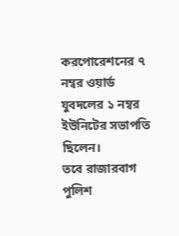করপোরেশনের ৭ নম্বর ওয়ার্ড যুবদলের ১ নম্বর ইউনিটের সভাপতি ছিলেন।
তবে রাজারবাগ পুলিশ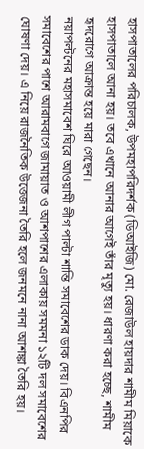হাসপাতালের পরিচালক, উপমহাপরিদর্শক (ডিআইজি) মো. রেজাউল হায়দার শামীম মিয়াকে হাসপাতালে আনা হয়। তবে এখানে আনার আগেই তাঁর মৃত্যু হয়। ধারণা করা হচ্ছে, শামীম হৃদরোগে আক্রান্ত হয়ে মারা গেছেন।
নয়াপল্টনের মহাসমাবেশ ঘিরে আওয়ামী লীগ পাল্টা শান্তি সমাবেশের ডাক দেয়। বিএনপির সমাবেশের পাশে আরামবাগে জামায়াত ও আশপাশের এলাকায় সমমনা ১২টি দল সমাবেশের ঘোষণা দেয়। এ নিয়ে রাজনৈতিক উত্তেজনা তৈরি হলে জনমনে নানা আশঙ্কা তৈরি হয়।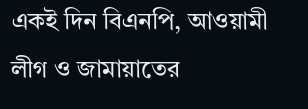একই দিন বিএনপি, আওয়ামী লীগ ও জামায়াতের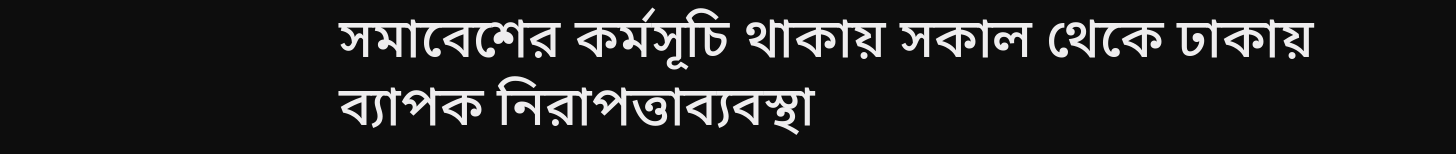সমাবেশের কর্মসূচি থাকায় সকাল থেকে ঢাকায় ব্যাপক নিরাপত্তাব্যবস্থা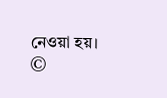নেওয়া হয়।
©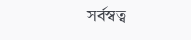সর্বস্বত্ব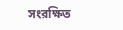সংরক্ষিত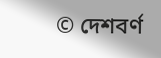© দেশবর্ণ